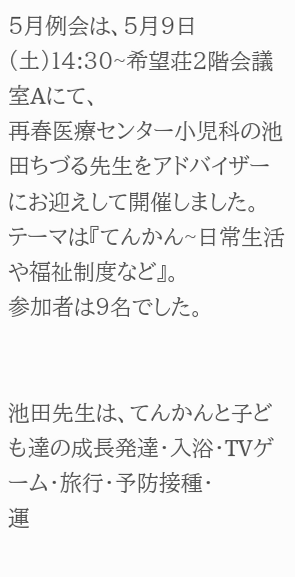5月例会は、5月9日(土)14:30~希望荘2階会議室Aにて、
再春医療センター小児科の池田ちづる先生をアドバイザーにお迎えして開催しました。
テーマは『てんかん~日常生活や福祉制度など』。
参加者は9名でした。


池田先生は、てんかんと子ども達の成長発達・入浴・TVゲーム・旅行・予防接種・
運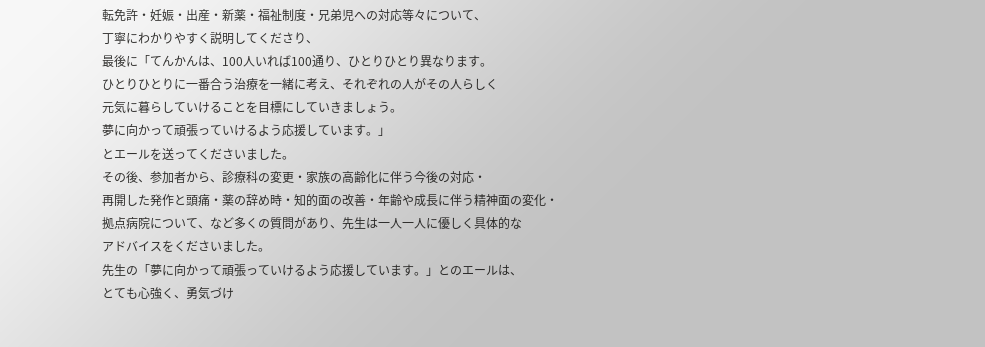転免許・妊娠・出産・新薬・福祉制度・兄弟児への対応等々について、
丁寧にわかりやすく説明してくださり、
最後に「てんかんは、100人いれば100通り、ひとりひとり異なります。
ひとりひとりに一番合う治療を一緒に考え、それぞれの人がその人らしく
元気に暮らしていけることを目標にしていきましょう。
夢に向かって頑張っていけるよう応援しています。」
とエールを送ってくださいました。
その後、参加者から、診療科の変更・家族の高齢化に伴う今後の対応・
再開した発作と頭痛・薬の辞め時・知的面の改善・年齢や成長に伴う精神面の変化・
拠点病院について、など多くの質問があり、先生は一人一人に優しく具体的な
アドバイスをくださいました。
先生の「夢に向かって頑張っていけるよう応援しています。」とのエールは、
とても心強く、勇気づけ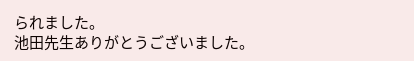られました。
池田先生ありがとうございました。